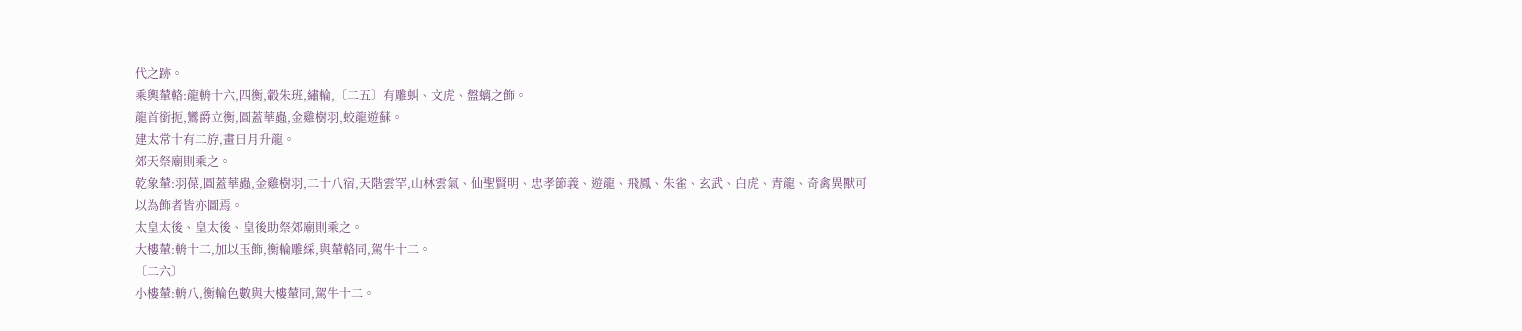代之跡。
乘輿輦輅:龍輈十六,四衡,轂朱班,繡輪,〔二五〕有雕虯、文虎、盤螭之飾。
龍首銜扼,鸞爵立衡,圓蓋華蟲,金雞樹羽,蛟龍遊蘇。
建太常十有二斿,畫日月升龍。
郊天祭廟則乘之。
乾象輦:羽葆,圓蓋華蟲,金雞樹羽,二十八宿,天階雲罕,山林雲氣、仙聖賢明、忠孝節義、遊龍、飛鳳、朱雀、玄武、白虎、青龍、奇禽異獸可以為飾者皆亦圖焉。
太皇太後、皇太後、皇後助祭郊廟則乘之。
大樓輦:輈十二,加以玉飾,衡輪雕綵,與輦輅同,駕牛十二。
〔二六〕
小樓輦:輈八,衡輪色數與大樓輦同,駕牛十二。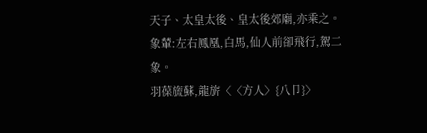天子、太皇太後、皇太後郊廟,亦乘之。
象輦:左右鳳凰,白馬,仙人前卻飛行,駕二象。
羽葆旒蘇,龍旂〈〈方人〉{八卩}〉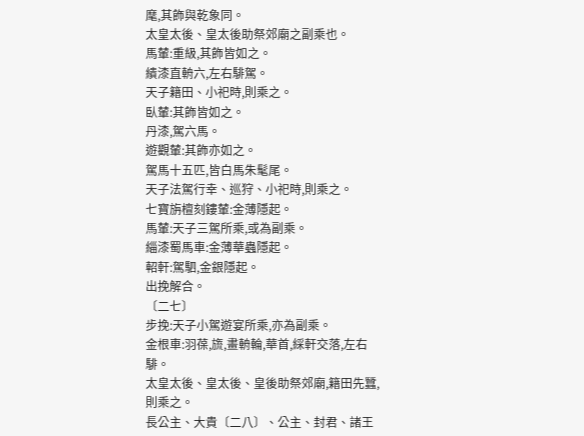麾,其飾與乾象同。
太皇太後、皇太後助祭郊廟之副乘也。
馬輦:重級,其飾皆如之。
繢漆直輈六,左右騑駕。
天子籍田、小祀時,則乘之。
臥輦:其飾皆如之。
丹漆,駕六馬。
遊觀輦:其飾亦如之。
駕馬十五匹,皆白馬朱髦尾。
天子法駕行幸、巡狩、小祀時,則乘之。
七寶旃檀刻鏤輦:金薄隱起。
馬輦:天子三駕所乘,或為副乘。
緇漆蜀馬車:金薄華蟲隱起。
軺軒:駕駟,金銀隱起。
出挽解合。
〔二七〕
步挽:天子小駕遊宴所乘,亦為副乘。
金根車:羽葆,旒,畫輈輪,華首,綵軒交落,左右騑。
太皇太後、皇太後、皇後助祭郊廟,籍田先蠶,則乘之。
長公主、大貴〔二八〕、公主、封君、諸王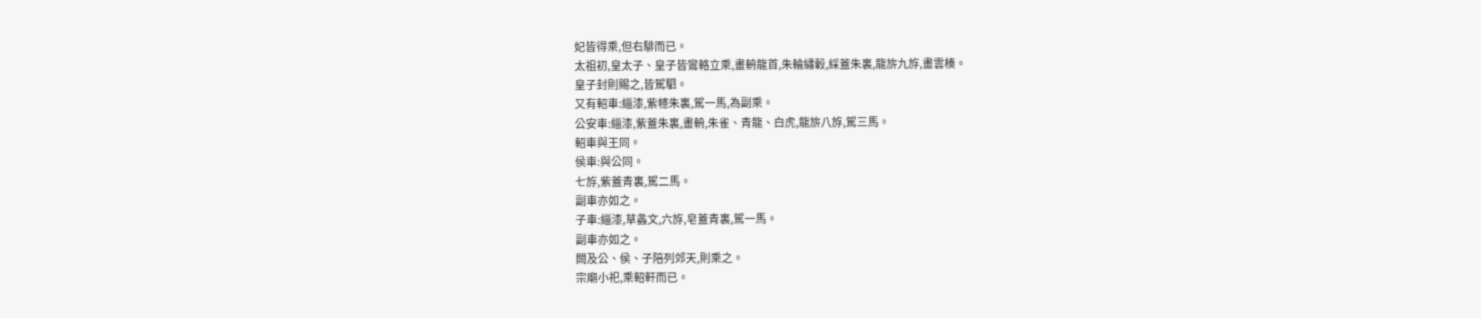妃皆得乘,但右騑而已。
太祖初,皇太子、皇子皆鸞輅立乘,畫輈龍首,朱輪繡轂,綵蓋朱裏,龍旂九斿,畫雲楱。
皇子封則賜之,皆駕駟。
又有軺車:緇漆,紫幰朱裏,駕一馬,為副乘。
公安車:緇漆,紫蓋朱裏,畫輈,朱雀、青龍、白虎,龍旂八斿,駕三馬。
軺車與王同。
侯車:與公同。
七斿,紫蓋青裏,駕二馬。
副車亦如之。
子車:緇漆,草蠡文,六斿,皂蓋青裏,駕一馬。
副車亦如之。
闕及公、侯、子陪列郊天,則乘之。
宗廟小祀,乘軺軒而已。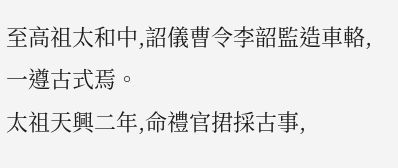至高祖太和中,詔儀曹令李韶監造車輅,一遵古式焉。
太祖天興二年,命禮官捃採古事,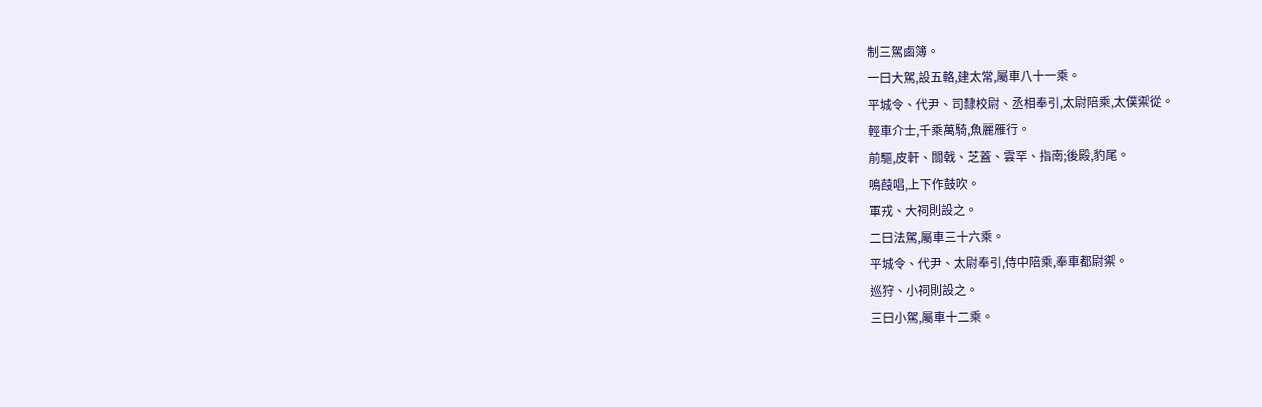制三駕鹵簿。
一曰大駕,設五輅,建太常,屬車八十一乘。
平城令、代尹、司隸校尉、丞相奉引,太尉陪乘,太僕禦從。
輕車介士,千乘萬騎,魚麗雁行。
前驅,皮軒、闒戟、芝蓋、雲罕、指南;後殿,豹尾。
鳴葭唱,上下作鼓吹。
軍戎、大祠則設之。
二曰法駕,屬車三十六乘。
平城令、代尹、太尉奉引,侍中陪乘,奉車都尉禦。
巡狩、小祠則設之。
三曰小駕,屬車十二乘。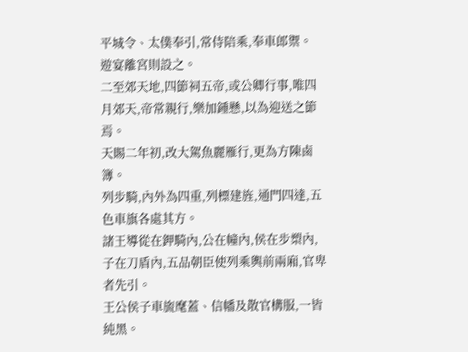平城令、太僕奉引,常侍陪乘,奉車郎禦。
遊宴離宮則設之。
二至郊天地,四節祠五帝,或公卿行事,唯四月郊天,帝常親行,樂加鍾懸,以為迎送之節焉。
天賜二年初,改大駕魚麗雁行,更為方陳鹵簿。
列步騎,內外為四重,列標建旌,通門四達,五色車旗各處其方。
諸王導從在鉀騎內,公在幢內,侯在步槊內,子在刀盾內,五品朝臣使列乘輿前兩廂,官卑者先引。
王公侯子車旒麾蓋、信幡及散官構服,一皆純黑。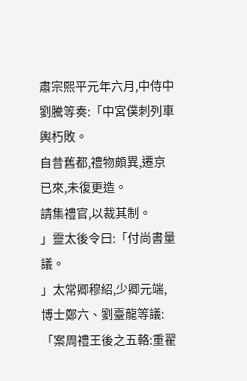肅宗熙平元年六月,中侍中劉騰等奏:「中宮僕刺列車輿朽敗。
自昔舊都,禮物頗異,遷京已來,未復更造。
請集禮官,以裁其制。
」靈太後令曰:「付尚書量議。
」太常卿穆紹,少卿元端,博士鄭六、劉臺龍等議:「案周禮王後之五輅:重翟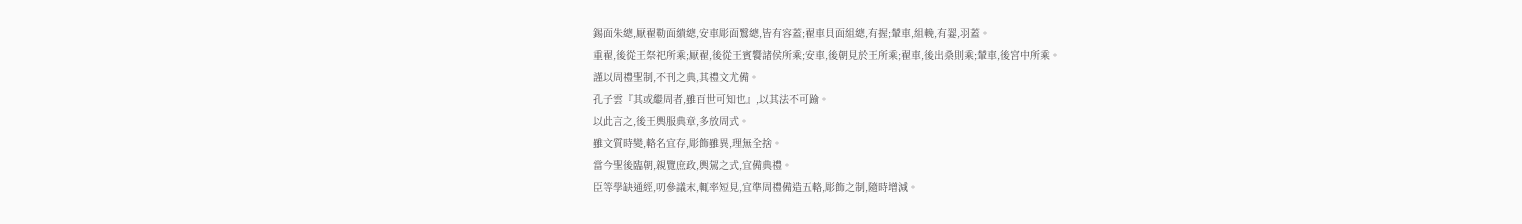錫面朱總,厭翟勒面繢總,安車彫面鷖總,皆有容蓋;翟車貝面組總,有握;輦車,組輓,有翣,羽蓋。
重翟,後從王祭祀所乘;厭翟,後從王賓饗諸侯所乘;安車,後朝見於王所乘;翟車,後出桑則乘;輦車,後宮中所乘。
謹以周禮聖制,不刊之典,其禮文尤備。
孔子雲『其或繼周者,雖百世可知也』,以其法不可踰。
以此言之,後王輿服典章,多放周式。
雖文質時變,輅名宜存,彫飾雖異,理無全捨。
當今聖後臨朝,親覽庶政,輿駕之式,宜備典禮。
臣等學缺通經,叨參議末,輒率短見,宜準周禮備造五輅,彫飾之制,隨時增減。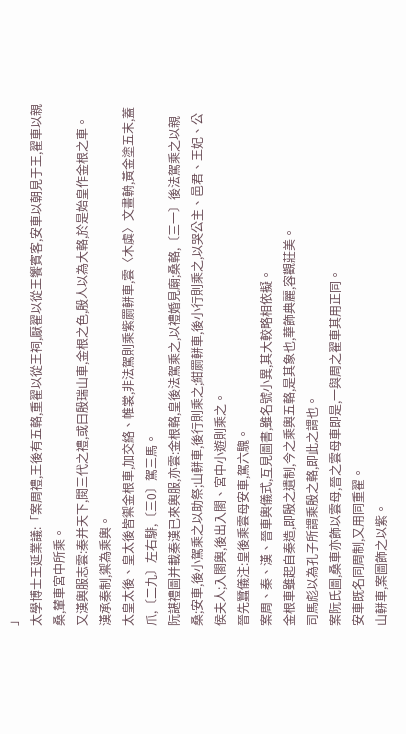」
太學博士王延業議:「案周禮,王後有五輅,重翟以從王祠,厭翟以從王饗賓客,安車以朝見于王,翟車以親桑,輦車宮中所乘。
又漢輿服志雲:秦并天下,閱三代之禮,或曰殷瑞山車,金根之色,殷人以為大輅,於是始皇作金根之車。
漢承秦制,禦為乘輿。
太皇太後、皇太後皆禦金根車,加交絡、帷裳,非法駕則乘紫罽軿車,雲〈木虡〉文畫輈,黃金塗五末,蓋爪,〔二九〕左右騑,〔三0〕駕三馬。
阮諶禮圖并載秦漢已來輿服,亦雲:金根輅,皇後法駕乘之,以禮婚見廟;桑輅,〔三一〕後法駕乘之以親桑;安車,後小駕乘之以助祭;山軿車,後行則乘之;紺罽軿車,後小行則乘之,以哭公主、邑君、王妃、公侯夫人;入閤輿,後出入閤、宮中小遊則乘之。
晉先蠶儀注:皇後乘雲母安車,駕六騩。
案周、秦、漢、晉車輿儀式,互見圖書,雖名號小異,其大較略相依擬。
金根車雖起自秦造,即殷之遺制,今之乘輿五輅,是其象也,華飾典麗,容觀莊美。
司馬彪以為孔子所謂乘殷之輅,即此之謂也。
案阮氏圖,桑車亦飾以雲母,晉之雲母車即是,一與周之翟車其用正同。
安車既名同周制,又用同重翟。
山軿車,案圖飾之以紫。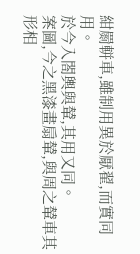紺罽軿車,雖制用異於厭翟,而實同用。
於今入閤輿與輦,其用又同。
案圖,今之黑漆畫扇輦,與周之輦車其形相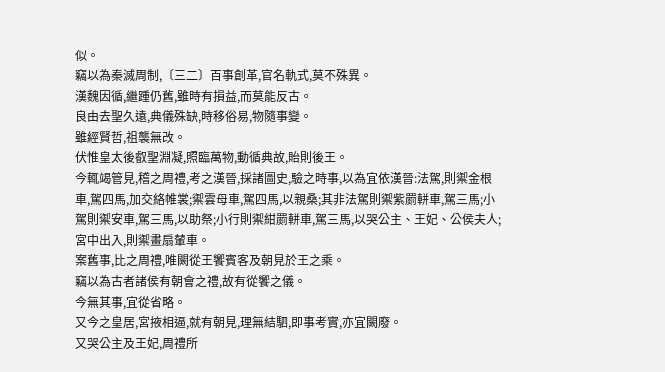似。
竊以為秦滅周制,〔三二〕百事創革,官名軌式,莫不殊異。
漢魏因循,繼踵仍舊,雖時有損益,而莫能反古。
良由去聖久遠,典儀殊缺,時移俗易,物隨事變。
雖經賢哲,祖襲無改。
伏惟皇太後叡聖淵凝,照臨萬物,動循典故,貽則後王。
今輒竭管見,稽之周禮,考之漢晉,採諸圖史,驗之時事,以為宜依漢晉:法駕,則禦金根車,駕四馬,加交絡帷裳;禦雲母車,駕四馬,以親桑;其非法駕則禦紫罽軿車,駕三馬;小駕則禦安車,駕三馬,以助祭;小行則禦紺罽軿車,駕三馬,以哭公主、王妃、公侯夫人;宮中出入,則禦畫扇輦車。
案舊事,比之周禮,唯闕從王饗賓客及朝見於王之乘。
竊以為古者諸侯有朝會之禮,故有從饗之儀。
今無其事,宜從省略。
又今之皇居,宮掖相逼,就有朝見,理無結駟,即事考實,亦宜闕廢。
又哭公主及王妃,周禮所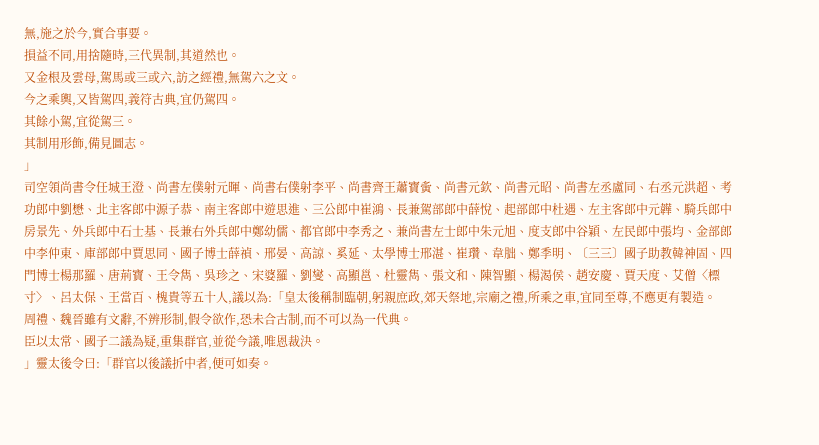無,施之於今,實合事要。
損益不同,用捨隨時,三代異制,其道然也。
又金根及雲母,駕馬或三或六,訪之經禮,無駕六之文。
今之乘輿,又皆駕四,義符古典,宜仍駕四。
其餘小駕,宜從駕三。
其制用形飾,備見圖志。
」
司空領尚書令任城王澄、尚書左僕射元暉、尚書右僕射李平、尚書齊王蕭寶夤、尚書元欽、尚書元昭、尚書左丞盧同、右丞元洪超、考功郎中劉懋、北主客郎中源子恭、南主客郎中遊思進、三公郎中崔鴻、長兼駕部郎中薛悅、起部郎中杜遇、左主客郎中元韡、騎兵郎中房景先、外兵郎中石士基、長兼右外兵郎中鄭幼儒、都官郎中李秀之、兼尚書左士郎中朱元旭、度支郎中谷穎、左民郎中張均、金部郎中李仲東、庫部郎中賈思同、國子博士薛禎、邢晏、高諒、奚延、太學博士邢湛、崔瓚、韋朏、鄭季明、〔三三〕國子助教韓神固、四門博士楊那羅、唐荊寶、王令雋、吳珍之、宋婆羅、劉燮、高顯邕、杜靈雋、張文和、陳智顯、楊渴侯、趙安慶、賈天度、艾僧〈標寸〉、呂太保、王當百、槐貴等五十人,議以為:「皇太後稱制臨朝,躬親庶政,郊天祭地,宗廟之禮,所乘之車,宜同至尊,不應更有製造。
周禮、魏晉雖有文辭,不辨形制,假令欲作,恐未合古制,而不可以為一代典。
臣以太常、國子二議為疑,重集群官,並從今議,唯恩裁決。
」靈太後令曰:「群官以後議折中者,便可如奏。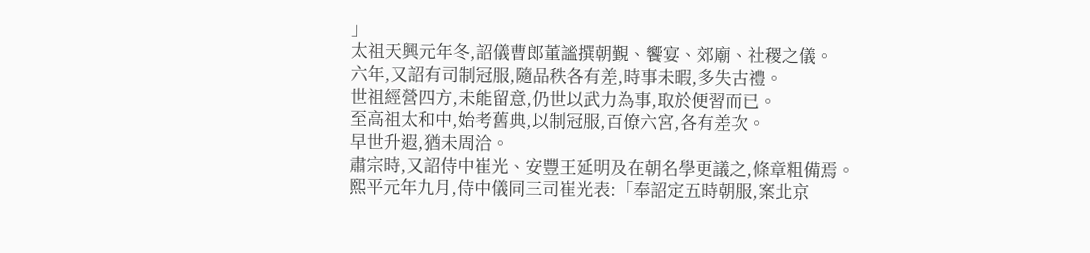」
太祖天興元年冬,詔儀曹郎董謐撰朝覲、饗宴、郊廟、社稷之儀。
六年,又詔有司制冠服,隨品秩各有差,時事未暇,多失古禮。
世祖經營四方,未能留意,仍世以武力為事,取於便習而已。
至高祖太和中,始考舊典,以制冠服,百僚六宮,各有差次。
早世升遐,猶未周洽。
肅宗時,又詔侍中崔光、安豐王延明及在朝名學更議之,條章粗備焉。
熙平元年九月,侍中儀同三司崔光表:「奉詔定五時朝服,案北京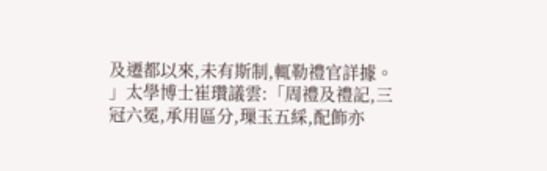及遷都以來,未有斯制,輒勒禮官詳據。
」太學博士崔瓚議雲:「周禮及禮記,三冠六冕,承用區分,璅玉五綵,配飾亦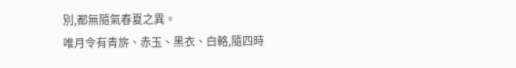別,都無隨氣春夏之異。
唯月令有青旂、赤玉、黑衣、白輅,隨四時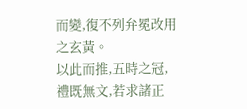而變,復不列弁冕改用之玄黃。
以此而推,五時之冠,禮既無文,若求諸正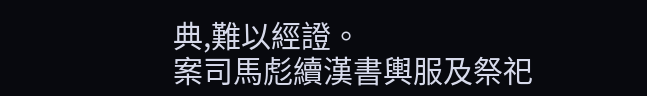典,難以經證。
案司馬彪續漢書輿服及祭祀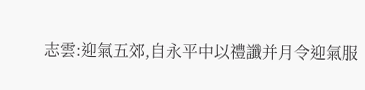志雲:迎氣五郊,自永平中以禮讖并月令迎氣服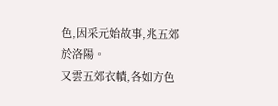色,因采元始故事,兆五郊於洛陽。
又雲五郊衣幘,各如方色